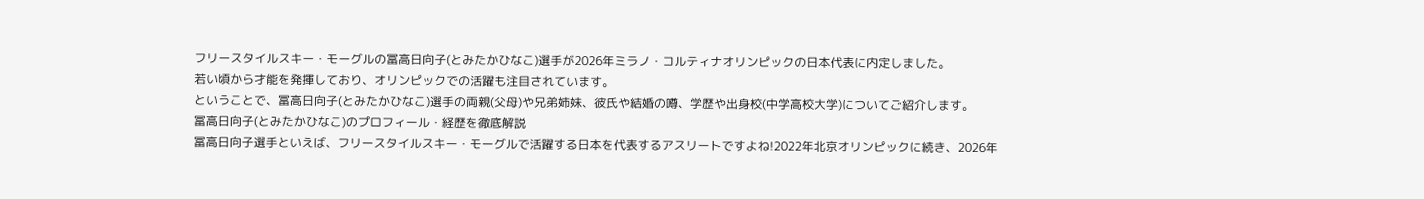フリースタイルスキー・モーグルの冨高日向子(とみたかひなこ)選手が2026年ミラノ・コルティナオリンピックの日本代表に内定しました。
若い頃から才能を発揮しており、オリンピックでの活躍も注目されています。
ということで、冨高日向子(とみたかひなこ)選手の両親(父母)や兄弟姉妹、彼氏や結婚の噂、学歴や出身校(中学高校大学)についてご紹介します。
冨高日向子(とみたかひなこ)のプロフィール・経歴を徹底解説
冨高日向子選手といえば、フリースタイルスキー・モーグルで活躍する日本を代表するアスリートですよね!2022年北京オリンピックに続き、2026年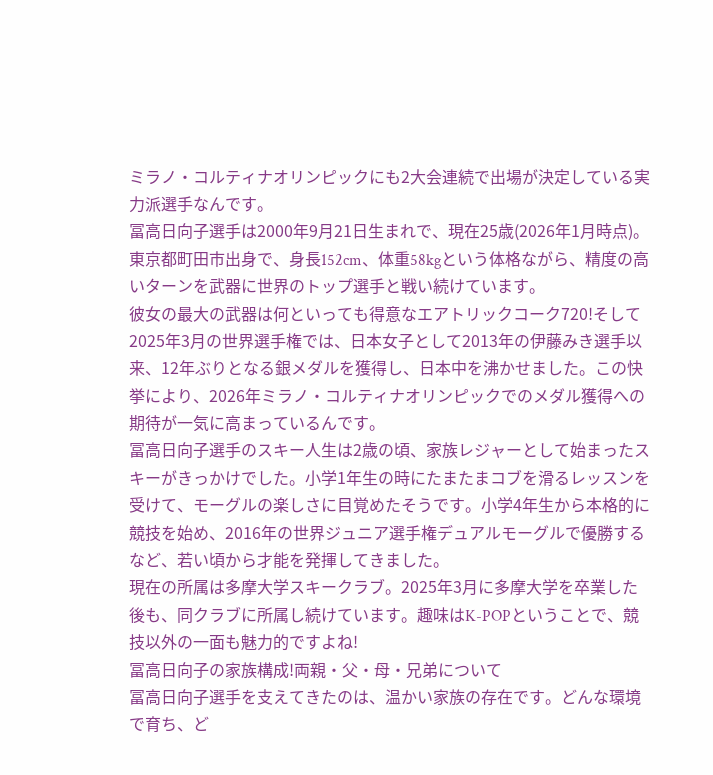ミラノ・コルティナオリンピックにも2大会連続で出場が決定している実力派選手なんです。
冨高日向子選手は2000年9月21日生まれで、現在25歳(2026年1月時点)。東京都町田市出身で、身長152cm、体重58kgという体格ながら、精度の高いターンを武器に世界のトップ選手と戦い続けています。
彼女の最大の武器は何といっても得意なエアトリックコーク720!そして2025年3月の世界選手権では、日本女子として2013年の伊藤みき選手以来、12年ぶりとなる銀メダルを獲得し、日本中を沸かせました。この快挙により、2026年ミラノ・コルティナオリンピックでのメダル獲得への期待が一気に高まっているんです。
冨高日向子選手のスキー人生は2歳の頃、家族レジャーとして始まったスキーがきっかけでした。小学1年生の時にたまたまコブを滑るレッスンを受けて、モーグルの楽しさに目覚めたそうです。小学4年生から本格的に競技を始め、2016年の世界ジュニア選手権デュアルモーグルで優勝するなど、若い頃から才能を発揮してきました。
現在の所属は多摩大学スキークラブ。2025年3月に多摩大学を卒業した後も、同クラブに所属し続けています。趣味はK-POPということで、競技以外の一面も魅力的ですよね!
冨高日向子の家族構成!両親・父・母・兄弟について
冨高日向子選手を支えてきたのは、温かい家族の存在です。どんな環境で育ち、ど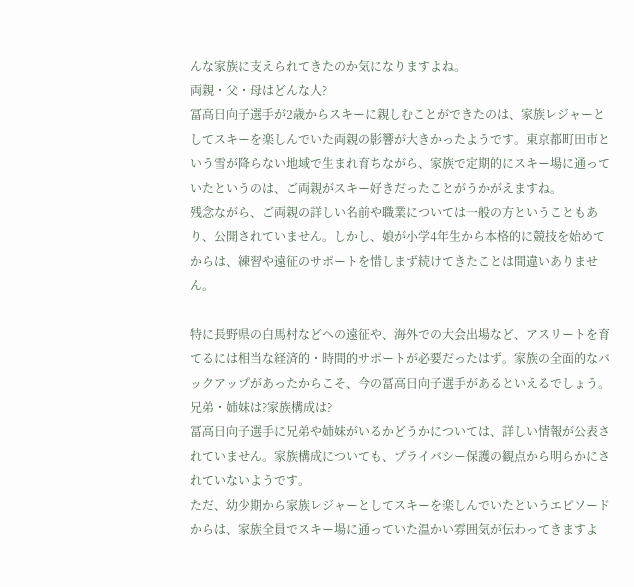んな家族に支えられてきたのか気になりますよね。
両親・父・母はどんな人?
冨高日向子選手が2歳からスキーに親しむことができたのは、家族レジャーとしてスキーを楽しんでいた両親の影響が大きかったようです。東京都町田市という雪が降らない地域で生まれ育ちながら、家族で定期的にスキー場に通っていたというのは、ご両親がスキー好きだったことがうかがえますね。
残念ながら、ご両親の詳しい名前や職業については一般の方ということもあり、公開されていません。しかし、娘が小学4年生から本格的に競技を始めてからは、練習や遠征のサポートを惜しまず続けてきたことは間違いありません。

特に長野県の白馬村などへの遠征や、海外での大会出場など、アスリートを育てるには相当な経済的・時間的サポートが必要だったはず。家族の全面的なバックアップがあったからこそ、今の冨高日向子選手があるといえるでしょう。
兄弟・姉妹は?家族構成は?
冨高日向子選手に兄弟や姉妹がいるかどうかについては、詳しい情報が公表されていません。家族構成についても、プライバシー保護の観点から明らかにされていないようです。
ただ、幼少期から家族レジャーとしてスキーを楽しんでいたというエピソードからは、家族全員でスキー場に通っていた温かい雰囲気が伝わってきますよ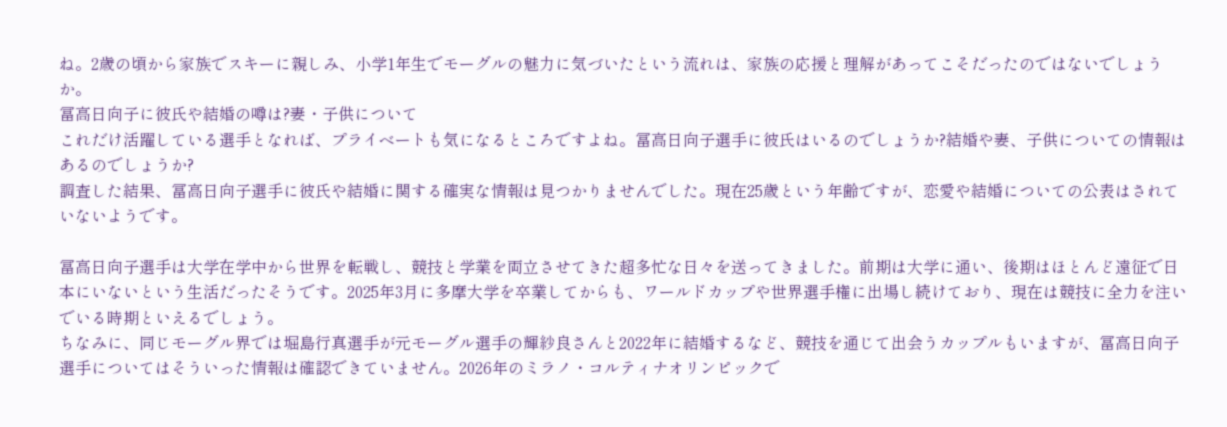ね。2歳の頃から家族でスキーに親しみ、小学1年生でモーグルの魅力に気づいたという流れは、家族の応援と理解があってこそだったのではないでしょうか。
冨高日向子に彼氏や結婚の噂は?妻・子供について
これだけ活躍している選手となれば、プライベートも気になるところですよね。冨高日向子選手に彼氏はいるのでしょうか?結婚や妻、子供についての情報はあるのでしょうか?
調査した結果、冨高日向子選手に彼氏や結婚に関する確実な情報は見つかりませんでした。現在25歳という年齢ですが、恋愛や結婚についての公表はされていないようです。

冨高日向子選手は大学在学中から世界を転戦し、競技と学業を両立させてきた超多忙な日々を送ってきました。前期は大学に通い、後期はほとんど遠征で日本にいないという生活だったそうです。2025年3月に多摩大学を卒業してからも、ワールドカップや世界選手権に出場し続けており、現在は競技に全力を注いでいる時期といえるでしょう。
ちなみに、同じモーグル界では堀島行真選手が元モーグル選手の輝紗良さんと2022年に結婚するなど、競技を通じて出会うカップルもいますが、冨高日向子選手についてはそういった情報は確認できていません。2026年のミラノ・コルティナオリンピックで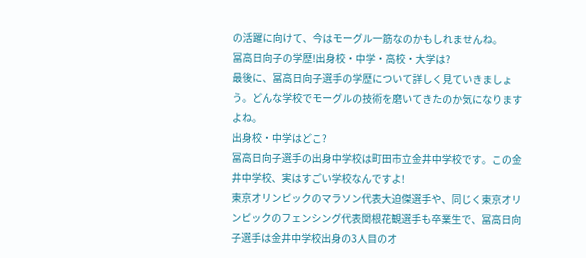の活躍に向けて、今はモーグル一筋なのかもしれませんね。
冨高日向子の学歴!出身校・中学・高校・大学は?
最後に、冨高日向子選手の学歴について詳しく見ていきましょう。どんな学校でモーグルの技術を磨いてきたのか気になりますよね。
出身校・中学はどこ?
冨高日向子選手の出身中学校は町田市立金井中学校です。この金井中学校、実はすごい学校なんですよ!
東京オリンピックのマラソン代表大迫傑選手や、同じく東京オリンピックのフェンシング代表関根花観選手も卒業生で、冨高日向子選手は金井中学校出身の3人目のオ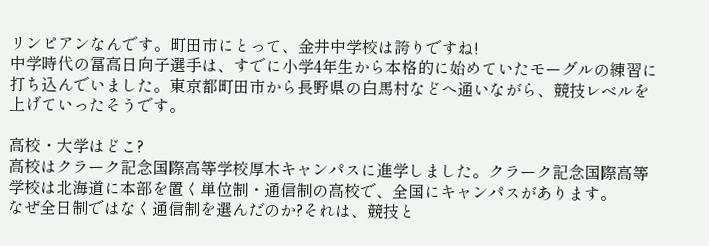リンピアンなんです。町田市にとって、金井中学校は誇りですね!
中学時代の冨高日向子選手は、すでに小学4年生から本格的に始めていたモーグルの練習に打ち込んでいました。東京都町田市から長野県の白馬村などへ通いながら、競技レベルを上げていったそうです。

高校・大学はどこ?
高校はクラーク記念国際高等学校厚木キャンパスに進学しました。クラーク記念国際高等学校は北海道に本部を置く単位制・通信制の高校で、全国にキャンパスがあります。
なぜ全日制ではなく通信制を選んだのか?それは、競技と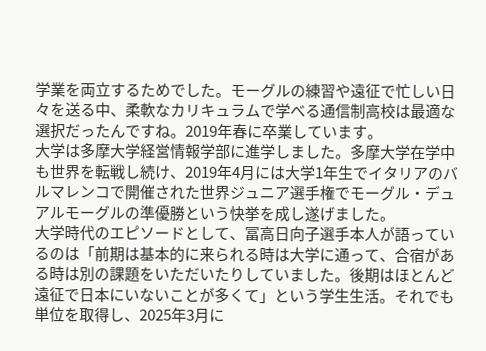学業を両立するためでした。モーグルの練習や遠征で忙しい日々を送る中、柔軟なカリキュラムで学べる通信制高校は最適な選択だったんですね。2019年春に卒業しています。
大学は多摩大学経営情報学部に進学しました。多摩大学在学中も世界を転戦し続け、2019年4月には大学1年生でイタリアのバルマレンコで開催された世界ジュニア選手権でモーグル・デュアルモーグルの準優勝という快挙を成し遂げました。
大学時代のエピソードとして、冨高日向子選手本人が語っているのは「前期は基本的に来られる時は大学に通って、合宿がある時は別の課題をいただいたりしていました。後期はほとんど遠征で日本にいないことが多くて」という学生生活。それでも単位を取得し、2025年3月に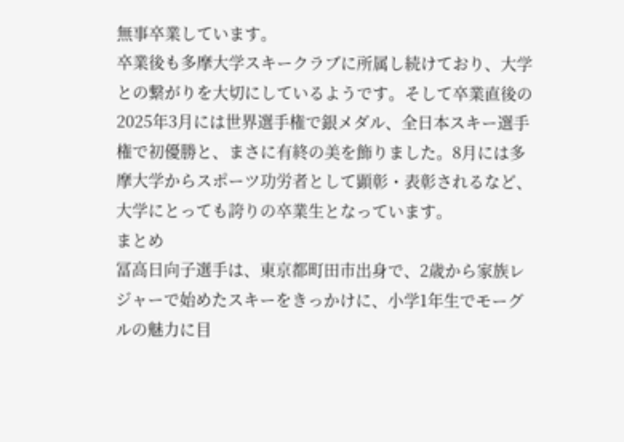無事卒業しています。
卒業後も多摩大学スキークラブに所属し続けており、大学との繋がりを大切にしているようです。そして卒業直後の2025年3月には世界選手権で銀メダル、全日本スキー選手権で初優勝と、まさに有終の美を飾りました。8月には多摩大学からスポーツ功労者として顕彰・表彰されるなど、大学にとっても誇りの卒業生となっています。
まとめ
冨高日向子選手は、東京都町田市出身で、2歳から家族レジャーで始めたスキーをきっかけに、小学1年生でモーグルの魅力に目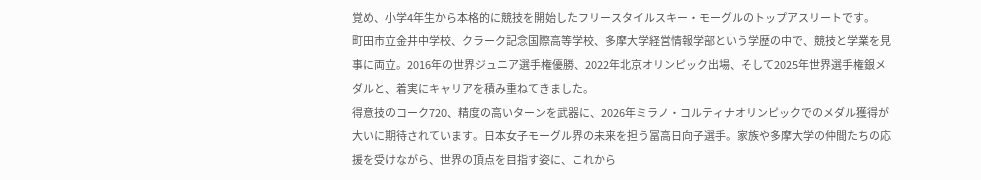覚め、小学4年生から本格的に競技を開始したフリースタイルスキー・モーグルのトップアスリートです。
町田市立金井中学校、クラーク記念国際高等学校、多摩大学経営情報学部という学歴の中で、競技と学業を見事に両立。2016年の世界ジュニア選手権優勝、2022年北京オリンピック出場、そして2025年世界選手権銀メダルと、着実にキャリアを積み重ねてきました。
得意技のコーク720、精度の高いターンを武器に、2026年ミラノ・コルティナオリンピックでのメダル獲得が大いに期待されています。日本女子モーグル界の未来を担う冨高日向子選手。家族や多摩大学の仲間たちの応援を受けながら、世界の頂点を目指す姿に、これから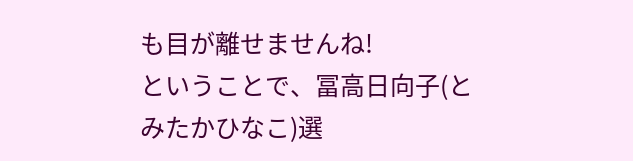も目が離せませんね!
ということで、冨高日向子(とみたかひなこ)選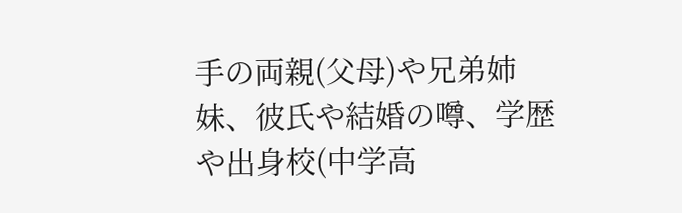手の両親(父母)や兄弟姉妹、彼氏や結婚の噂、学歴や出身校(中学高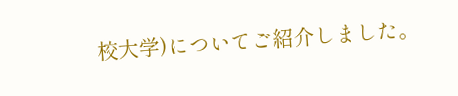校大学)についてご紹介しました。